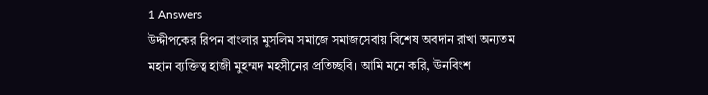1 Answers
উদ্দীপকের রিপন বাংলার মুসলিম সমাজে সমাজসেবায় বিশেষ অবদান রাখা অন্যতম মহান ব্যক্তিত্ব হাজী মুহম্মদ মহসীনের প্রতিচ্ছবি। আমি মনে করি, ঊনবিংশ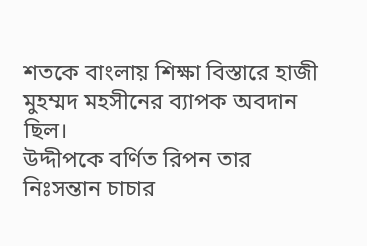শতকে বাংলায় শিক্ষা বিস্তারে হাজী মুহম্মদ মহসীনের ব্যাপক অবদান ছিল।
উদ্দীপকে বর্ণিত রিপন তার নিঃসন্তান চাচার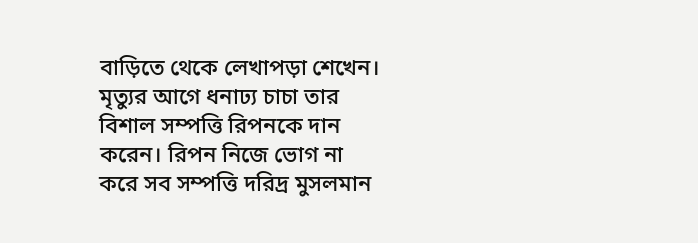বাড়িতে থেকে লেখাপড়া শেখেন। মৃত্যুর আগে ধনাঢ্য চাচা তার বিশাল সম্পত্তি রিপনকে দান করেন। রিপন নিজে ভোগ না করে সব সম্পত্তি দরিদ্র মুসলমান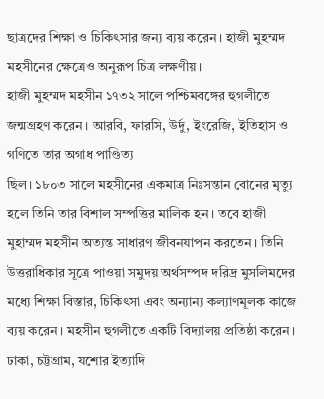ছাত্রদের শিক্ষা ও চিকিৎসার জন্য ব্যয় করেন। হাজী মুহম্মদ মহসীনের ক্ষেত্রেও অনুরূপ চিত্র লক্ষণীয়।
হাজী মুহম্মদ মহসীন ১৭৩২ সালে পশ্চিমবঙ্গের হুগলীতে জন্মগ্রহণ করেন। আরবি, ফারসি, উর্দু, ইংরেজি, ইতিহাস ও গণিতে তার অগাধ পাণ্ডিত্য
ছিল। ১৮০৩ সালে মহসীনের একমাত্র নিঃসন্তান বোনের মৃত্যু হলে তিনি তার বিশাল সম্পত্তির মালিক হন। তবে হাজী মুহাম্মদ মহসীন অত্যন্ত সাধারণ জীবনযাপন করতেন। তিনি উত্তরাধিকার সূত্রে পাওয়া সমুদয় অর্থসম্পদ দরিদ্র মুসলিমদের মধ্যে শিক্ষা বিস্তার, চিকিৎসা এবং অন্যান্য কল্যাণমূলক কাজে ব্যয় করেন। মহসীন হুগলীতে একটি বিদ্যালয় প্রতিষ্ঠা করেন। ঢাকা, চট্টগ্রাম, যশোর ইত্যাদি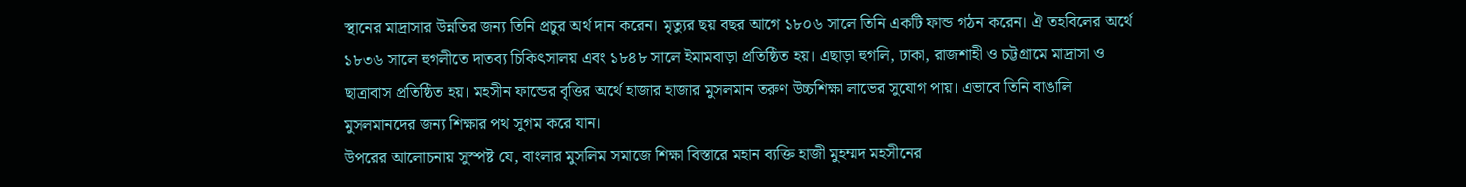স্থানের মাদ্রাসার উন্নতির জন্য তিনি প্রচুর অর্থ দান করেন। মৃত্যুর ছয় বছর আগে ১৮০৬ সালে তিনি একটি ফান্ড গঠন করেন। ঐ তহবিলের অর্থে ১৮৩৬ সালে হুগলীতে দাতব্য চিকিৎসালয় এবং ১৮৪৮ সালে ইমামবাড়া প্রতিষ্ঠিত হয়। এছাড়া হুগলি, ঢাকা, রাজশাহী ও চট্টগ্রামে মাদ্রাসা ও ছাত্রাবাস প্রতিষ্ঠিত হয়। মহসীন ফান্ডের বৃত্তির অর্থে হাজার হাজার মুসলমান তরুণ উচ্চশিক্ষা লাভের সুযোগ পায়। এভাবে তিনি বাঙালি মুসলমানদের জন্য শিক্ষার পথ সুগম করে যান।
উপরের আলোচনায় সুস্পষ্ট যে, বাংলার মুসলিম সমাজে শিক্ষা বিস্তারে মহান ব্যক্তি হাজী মুহম্মদ মহসীনের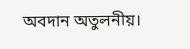অবদান অতুলনীয়।